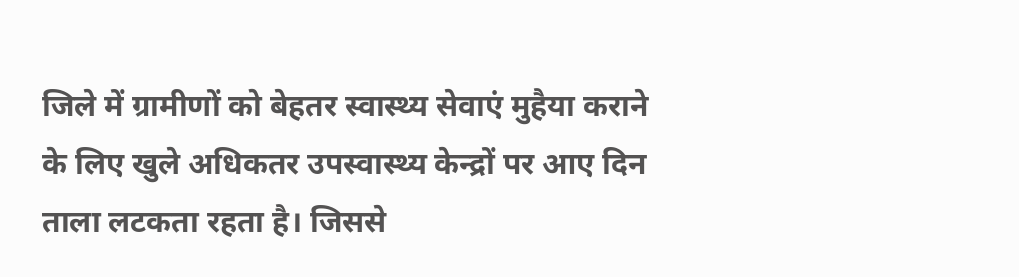जिले में ग्रामीणों को बेहतर स्वास्थ्य सेवाएं मुहैया कराने के लिए खुले अधिकतर उपस्वास्थ्य केन्द्रों पर आए दिन ताला लटकता रहता है। जिससे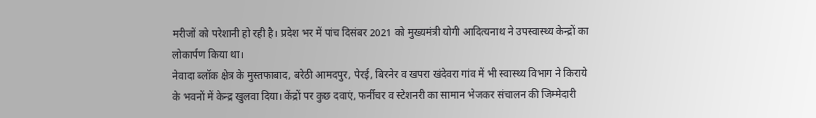मरीजों को परेशानी हो रही है। प्रदेश भर में पांच दिसंबर 2021 को मुख्यमंत्री योगी आदित्यनाथ ने उपस्वास्थ्य केन्द्रों का लोकार्पण किया था।
नेवादा ब्लॉक क्षेत्र के मुस्तफाबाद, बरेठी आमदपुर, पेरई, बिरनेर व खपरा खंदेवरा गांव में भी स्वास्थ्य विभाग ने किराये के भवनों में केन्द्र खुलवा दिया। केंद्रों पर कुछ दवाएं, फर्नीचर व स्टेशनरी का सामान भेजकर संचालन की जिम्मेदारी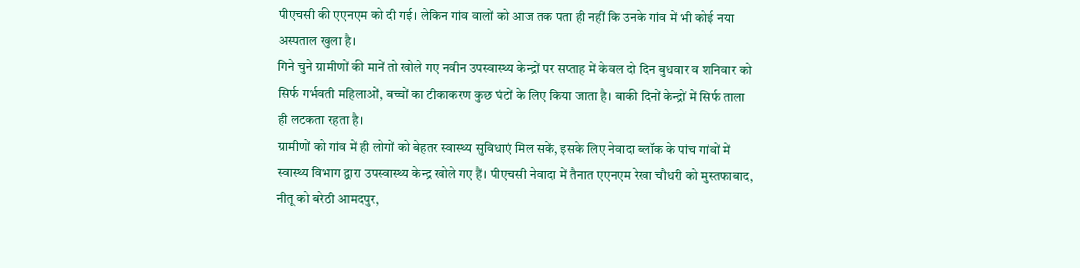पीएचसी की एएनएम को दी गई। लेकिन गांव वालों को आज तक पता ही नहीं कि उनके गांव में भी कोई नया अस्पताल खुला है।
गिने चुने ग्रामीणों की मानें तो खोले गए नवीन उपस्वास्थ्य केन्द्रों पर सप्ताह में केवल दो दिन बुधवार व शनिवार को सिर्फ गर्भवती महिलाओं, बच्चों का टीकाकरण कुछ घंटों के लिए किया जाता है। बाकी दिनों केन्द्रों में सिर्फ ताला ही लटकता रहता है।
ग्रामीणों को गांव में ही लोगों को बेहतर स्वास्थ्य सुविधाएं मिल सकें, इसके लिए नेवादा ब्लॉक के पांच गांवों में स्वास्थ्य विभाग द्वारा उपस्वास्थ्य केन्द्र खोले गए हैं। पीएचसी नेवादा में तैनात एएनएम रेखा चौधरी को मुस्तफाबाद, नीतू को बरेठी आमदपुर,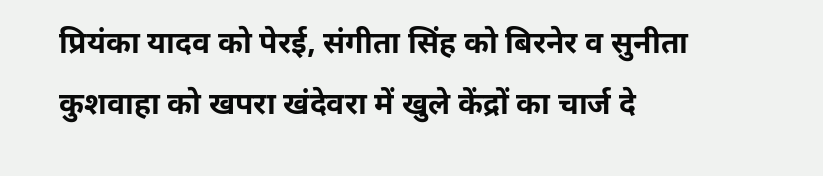प्रियंका यादव को पेरई, संगीता सिंह को बिरनेर व सुनीता कुशवाहा को खपरा खंदेवरा में खुले केंद्रों का चार्ज दे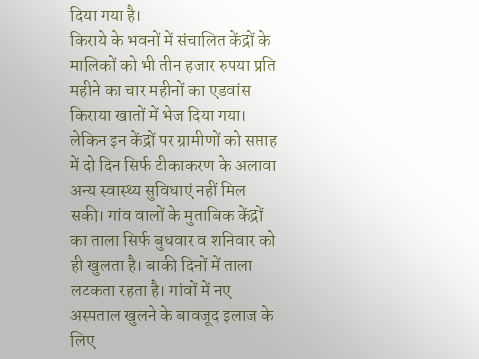दिया गया है।
किराये के भवनों में संचालित केंद्रों के मालिकों को भी तीन हजार रुपया प्रति महीने का चार महीनों का एडवांस किराया खातों में भेज दिया गया। लेकिन इन केंद्रों पर ग्रामीणों को सप्ताह में दो दिन सिर्फ टीकाकरण के अलावा अन्य स्वास्थ्य सुविधाएं नहीं मिल सकी। गांव वालों के मुताबिक केंद्रों का ताला सिर्फ बुधवार व शनिवार को ही खुलता है। बाकी दिनों में ताला लटकता रहता है। गांवों में नए अस्पताल खुलने के बावजूद इलाज के लिए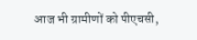आज भी ग्रामीणों को पीएचसी,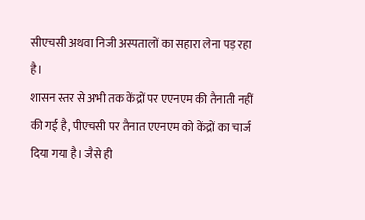सीएचसी अथवा निजी अस्पतालों का सहारा लेना पड़ रहा है।
शासन स्तर से अभी तक केंद्रों पर एएनएम की तैनाती नहीं की गई है, पीएचसी पर तैनात एएनएम को केंद्रों का चार्ज दिया गया है। जैसे ही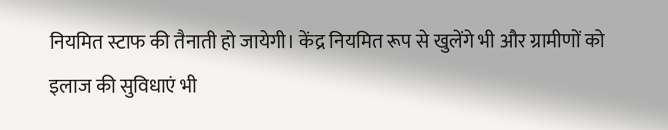नियमित स्टाफ की तैनाती हो जायेगी। केंद्र नियमित रूप से खुलेंगे भी और ग्रामीणों को इलाज की सुविधाएं भी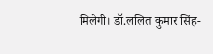मिलेगी। डॉ.ललित कुमार सिंह-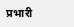प्रभारी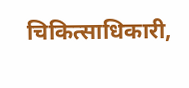चिकित्साधिकारी,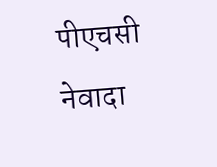पीएचसी नेवादा